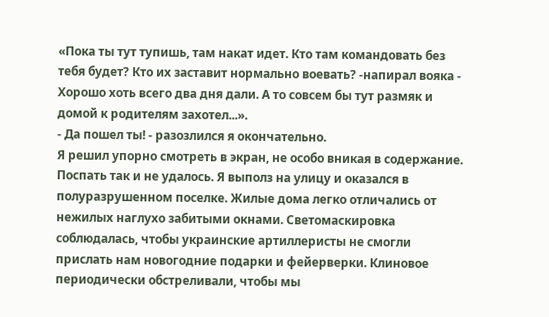«Пока ты тут тупишь, там накат идет. Кто там командовать без тебя будет? Кто их заставит нормально воевать? -напирал вояка - Хорошо хоть всего два дня дали. А то совсем бы тут размяк и домой к родителям захотел...».
- Да пошел ты! - разозлился я окончательно.
Я решил упорно смотреть в экран, не особо вникая в содержание.
Поспать так и не удалось. Я выполз на улицу и оказался в полуразрушенном поселке. Жилые дома легко отличались от нежилых наглухо забитыми окнами. Светомаскировка соблюдалась, чтобы украинские артиллеристы не смогли прислать нам новогодние подарки и фейерверки. Клиновое периодически обстреливали, чтобы мы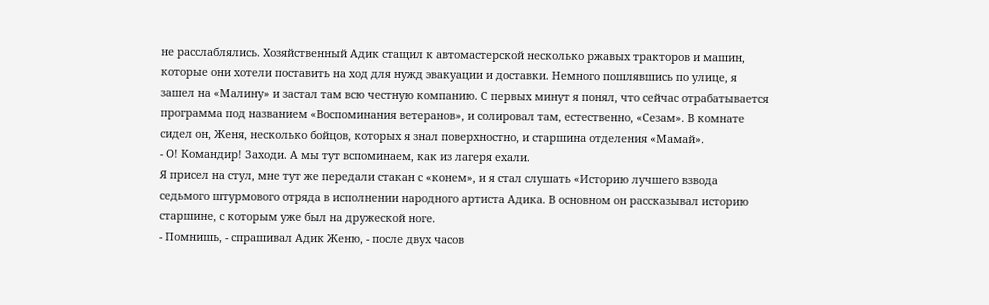не расслаблялись. Хозяйственный Адик стащил к автомастерской несколько ржавых тракторов и машин, которые они хотели поставить на ход для нужд эвакуации и доставки. Немного пошлявшись по улице, я зашел на «Малину» и застал там всю честную компанию. С первых минут я понял, что сейчас отрабатывается программа под названием «Воспоминания ветеранов», и солировал там, естественно, «Сезам». В комнате сидел он, Женя, несколько бойцов, которых я знал поверхностно, и старшина отделения «Мамай».
- О! Командир! Заходи. А мы тут вспоминаем, как из лагеря ехали.
Я присел на стул, мне тут же передали стакан с «конем», и я стал слушать «Историю лучшего взвода седьмого штурмового отряда в исполнении народного артиста Адика. В основном он рассказывал историю старшине, с которым уже был на дружеской ноге.
- Помнишь, - спрашивал Адик Женю, - после двух часов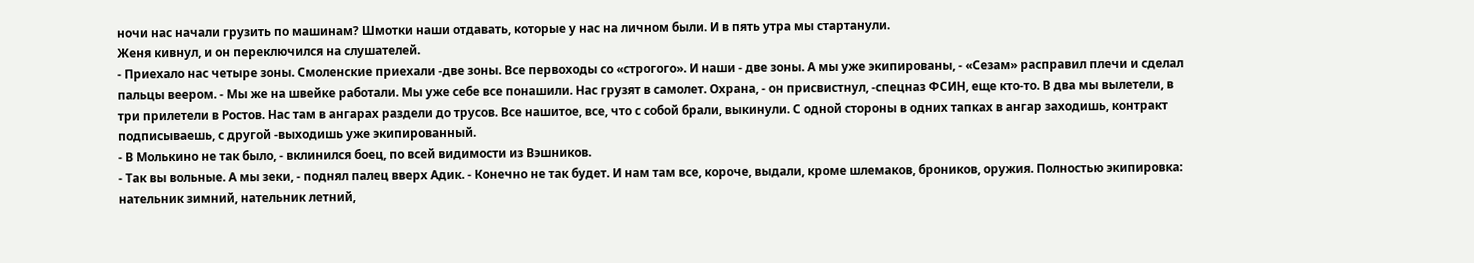ночи нас начали грузить по машинам? Шмотки наши отдавать, которые у нас на личном были. И в пять утра мы стартанули.
Женя кивнул, и он переключился на слушателей.
- Приехало нас четыре зоны. Смоленские приехали -две зоны. Все первоходы со «строгого». И наши - две зоны. А мы уже экипированы, - «Сезам» расправил плечи и сделал пальцы веером. - Мы же на швейке работали. Мы уже себе все понашили. Нас грузят в самолет. Охрана, - он присвистнул, -спецназ ФСИН, еще кто-то. В два мы вылетели, в три прилетели в Ростов. Нас там в ангарах раздели до трусов. Все нашитое, все, что с собой брали, выкинули. С одной стороны в одних тапках в ангар заходишь, контракт подписываешь, с другой -выходишь уже экипированный.
- В Молькино не так было, - вклинился боец, по всей видимости из Вэшников.
- Так вы вольные. А мы зеки, - поднял палец вверх Адик. - Конечно не так будет. И нам там все, короче, выдали, кроме шлемаков, броников, оружия. Полностью экипировка: нательник зимний, нательник летний,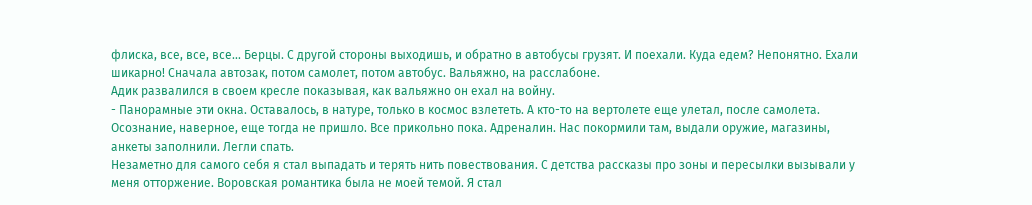флиска, все, все, все... Берцы. С другой стороны выходишь, и обратно в автобусы грузят. И поехали. Куда едем? Непонятно. Ехали шикарно! Сначала автозак, потом самолет, потом автобус. Вальяжно, на расслабоне.
Адик развалился в своем кресле показывая, как вальяжно он ехал на войну.
- Панорамные эти окна. Оставалось, в натуре, только в космос взлететь. А кто-то на вертолете еще улетал, после самолета. Осознание, наверное, еще тогда не пришло. Все прикольно пока. Адреналин. Нас покормили там, выдали оружие, магазины, анкеты заполнили. Легли спать.
Незаметно для самого себя я стал выпадать и терять нить повествования. С детства рассказы про зоны и пересылки вызывали у меня отторжение. Воровская романтика была не моей темой. Я стал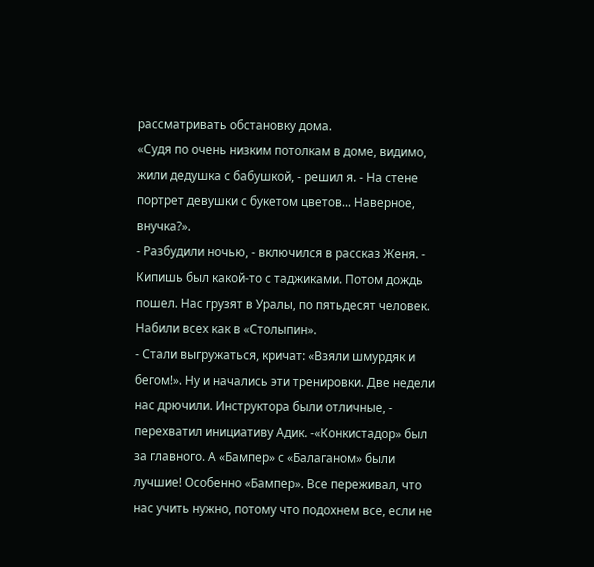рассматривать обстановку дома.
«Судя по очень низким потолкам в доме, видимо, жили дедушка с бабушкой, - решил я. - На стене портрет девушки с букетом цветов... Наверное, внучка?».
- Разбудили ночью, - включился в рассказ Женя. - Кипишь был какой-то с таджиками. Потом дождь пошел. Нас грузят в Уралы, по пятьдесят человек. Набили всех как в «Столыпин».
- Стали выгружаться, кричат: «Взяли шмурдяк и бегом!». Ну и начались эти тренировки. Две недели нас дрючили. Инструктора были отличные, - перехватил инициативу Адик. -«Конкистадор» был за главного. А «Бампер» с «Балаганом» были лучшие! Особенно «Бампер». Все переживал, что нас учить нужно, потому что подохнем все, если не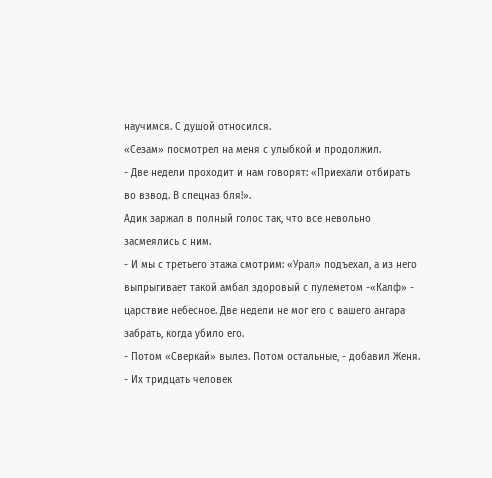научимся. С душой относился.
«Сезам» посмотрел на меня с улыбкой и продолжил.
- Две недели проходит и нам говорят: «Приехали отбирать во взвод. В спецназ бля!».
Адик заржал в полный голос так, что все невольно засмеялись с ним.
- И мы с третьего этажа смотрим: «Урал» подъехал, а из него выпрыгивает такой амбал здоровый с пулеметом -«Калф» - царствие небесное. Две недели не мог его с вашего ангара забрать, когда убило его.
- Потом «Сверкай» вылез. Потом остальные, - добавил Женя.
- Их тридцать человек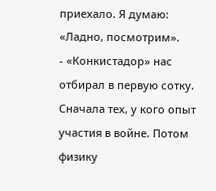приехало. Я думаю: «Ладно, посмотрим».
- «Конкистадор» нас отбирал в первую сотку. Сначала тех, у кого опыт участия в войне. Потом физику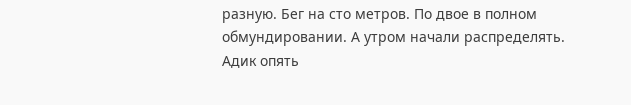разную. Бег на сто метров. По двое в полном обмундировании. А утром начали распределять.
Адик опять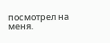посмотрел на меня.